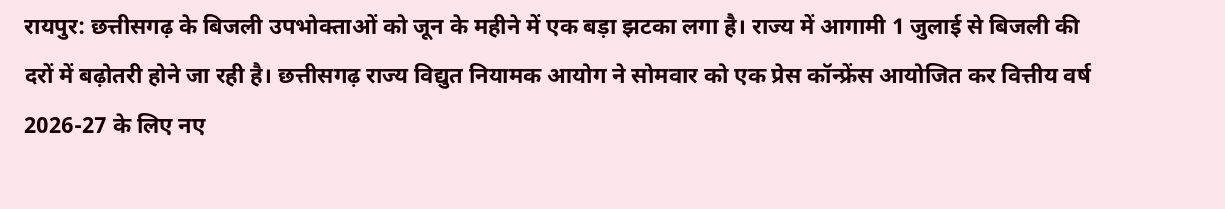रायपुर: छत्तीसगढ़ के बिजली उपभोक्ताओं को जून के महीने में एक बड़ा झटका लगा है। राज्य में आगामी 1 जुलाई से बिजली की दरों में बढ़ोतरी होने जा रही है। छत्तीसगढ़ राज्य विद्युत नियामक आयोग ने सोमवार को एक प्रेस कॉन्फ्रेंस आयोजित कर वित्तीय वर्ष 2026-27 के लिए नए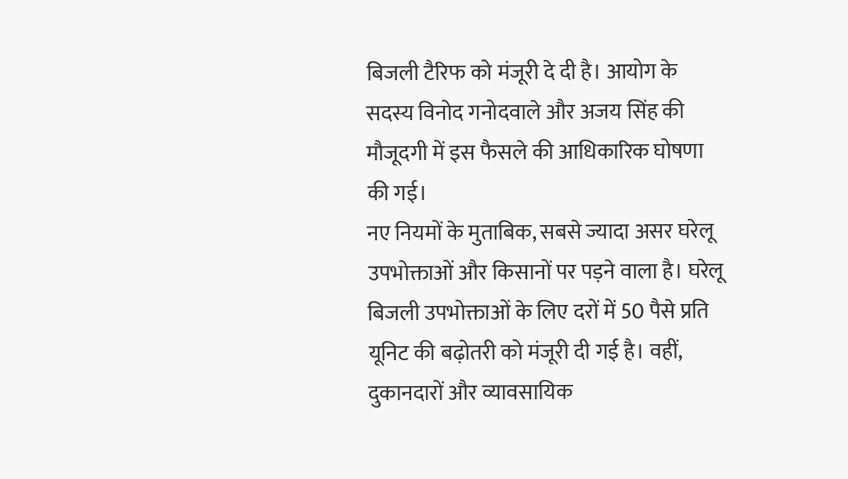बिजली टैरिफ को मंजूरी दे दी है। आयोग के सदस्य विनोद गनोदवाले और अजय सिंह की मौजूदगी में इस फैसले की आधिकारिक घोषणा की गई।
नए नियमों के मुताबिक, सबसे ज्यादा असर घरेलू उपभोक्ताओं और किसानों पर पड़ने वाला है। घरेलू बिजली उपभोक्ताओं के लिए दरों में 50 पैसे प्रति यूनिट की बढ़ोतरी को मंजूरी दी गई है। वहीं, दुकानदारों और व्यावसायिक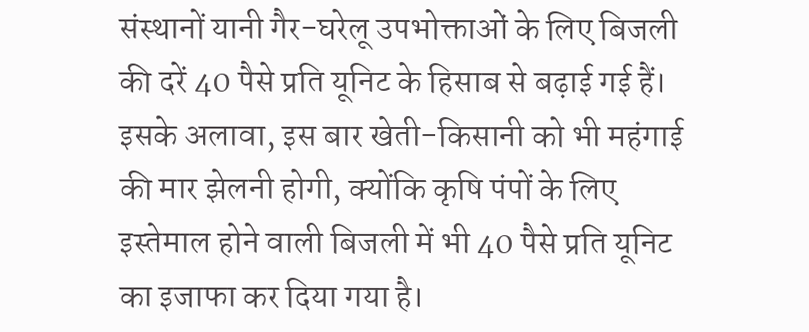संस्थानों यानी गैर-घरेलू उपभोक्ताओं के लिए बिजली की दरें 40 पैसे प्रति यूनिट के हिसाब से बढ़ाई गई हैं। इसके अलावा, इस बार खेती-किसानी को भी महंगाई की मार झेलनी होगी, क्योंकि कृषि पंपों के लिए इस्तेमाल होने वाली बिजली में भी 40 पैसे प्रति यूनिट का इजाफा कर दिया गया है।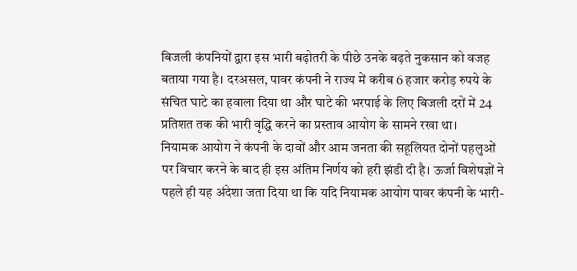बिजली कंपनियों द्वारा इस भारी बढ़ोतरी के पीछे उनके बढ़ते नुकसान को वजह बताया गया है। दरअसल, पावर कंपनी ने राज्य में करीब 6 हजार करोड़ रुपये के संचित घाटे का हवाला दिया था और घाटे की भरपाई के लिए बिजली दरों में 24 प्रतिशत तक की भारी वृद्धि करने का प्रस्ताव आयोग के सामने रखा था।
नियामक आयोग ने कंपनी के दावों और आम जनता की सहूलियत दोनों पहलुओं पर विचार करने के बाद ही इस अंतिम निर्णय को हरी झंडी दी है। ऊर्जा विशेषज्ञों ने पहले ही यह अंदेशा जता दिया था कि यदि नियामक आयोग पावर कंपनी के भारी-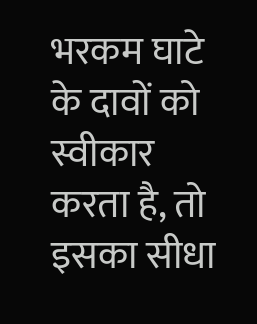भरकम घाटे के दावों को स्वीकार करता है, तो इसका सीधा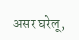असर घरेलू,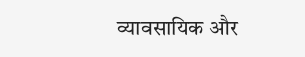व्यावसायिक और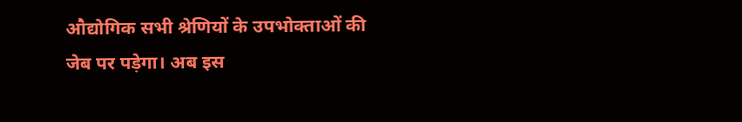औद्योगिक सभी श्रेणियों के उपभोक्ताओं की जेब पर पड़ेगा। अब इस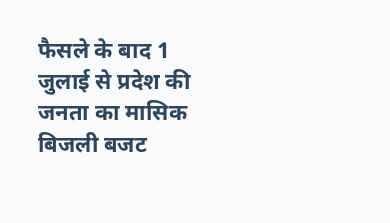फैसले के बाद 1 जुलाई से प्रदेश की जनता का मासिक बिजली बजट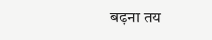बढ़ना तय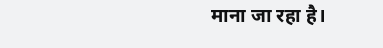माना जा रहा है।